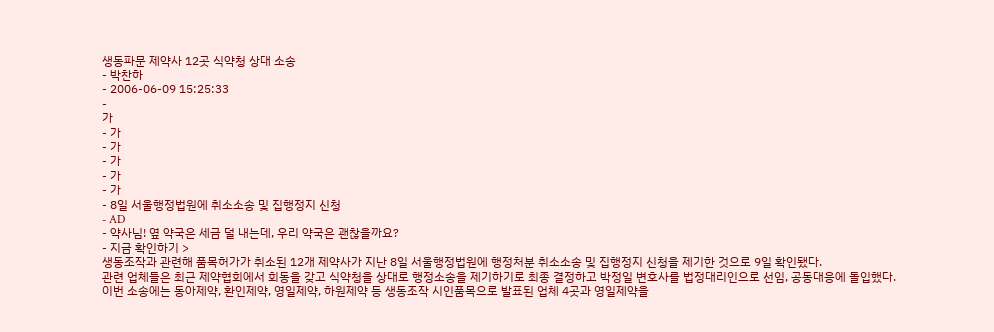생동파문 제약사 12곳 식약청 상대 소송
- 박찬하
- 2006-06-09 15:25:33
-
가
- 가
- 가
- 가
- 가
- 가
- 8일 서울행정법원에 취소소송 및 집행정지 신청
- AD
- 약사님! 옆 약국은 세금 덜 내는데, 우리 약국은 괜찮을까요?
- 지금 확인하기 >
생동조작과 관련해 품목허가가 취소된 12개 제약사가 지난 8일 서울행정법원에 행정처분 취소소송 및 집행정지 신청을 제기한 것으로 9일 확인됐다.
관련 업체들은 최근 제약협회에서 회동을 갖고 식약청을 상대로 행정소송을 제기하기로 최종 결정하고 박정일 변호사를 법정대리인으로 선임, 공동대응에 돌입했다.
이번 소송에는 동아제약, 환인제약, 영일제약, 하원제약 등 생동조작 시인품목으로 발표된 업체 4곳과 영일제약을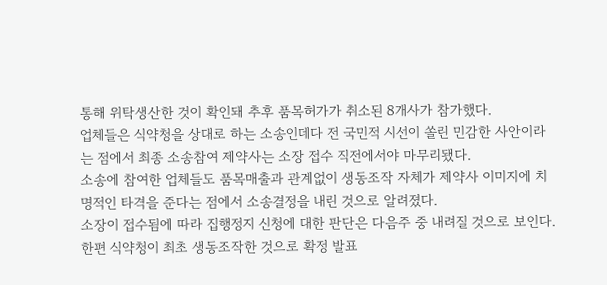통해 위탁생산한 것이 확인돼 추후 품목허가가 취소된 8개사가 참가했다.
업체들은 식약청을 상대로 하는 소송인데다 전 국민적 시선이 쏠린 민감한 사안이라는 점에서 최종 소송참여 제약사는 소장 접수 직전에서야 마무리됐다.
소송에 참여한 업체들도 품목매출과 관계없이 생동조작 자체가 제약사 이미지에 치명적인 타격을 준다는 점에서 소송결정을 내린 것으로 알려졌다.
소장이 접수됨에 따라 집행정지 신청에 대한 판단은 다음주 중 내려질 것으로 보인다.
한편 식약청이 최초 생동조작한 것으로 확정 발표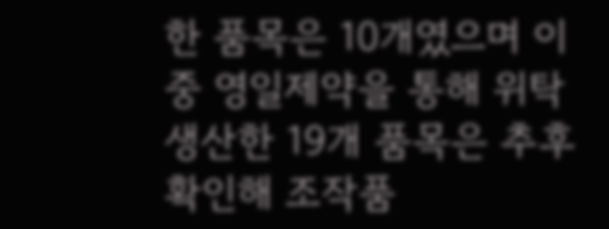한 품목은 10개였으며 이중 영일제약을 통해 위탁생산한 19개 품목은 추후 확인해 조작품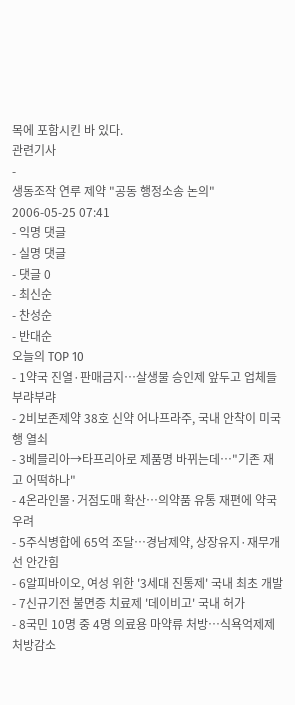목에 포함시킨 바 있다.
관련기사
-
생동조작 연루 제약 "공동 행정소송 논의"
2006-05-25 07:41
- 익명 댓글
- 실명 댓글
- 댓글 0
- 최신순
- 찬성순
- 반대순
오늘의 TOP 10
- 1약국 진열·판매금지…살생물 승인제 앞두고 업체들 부랴부랴
- 2비보존제약 38호 신약 어나프라주, 국내 안착이 미국행 열쇠
- 3베믈리아→타프리아로 제품명 바뀌는데…"기존 재고 어떡하나"
- 4온라인몰·거점도매 확산…의약품 유통 재편에 약국 우려
- 5주식병합에 65억 조달…경남제약, 상장유지·재무개선 안간힘
- 6알피바이오, 여성 위한 '3세대 진통제' 국내 최초 개발
- 7신규기전 불면증 치료제 '데이비고' 국내 허가
- 8국민 10명 중 4명 의료용 마약류 처방…식욕억제제 처방감소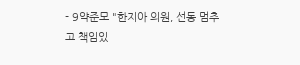- 9약준모 "한지아 의원, 선동 멈추고 책임있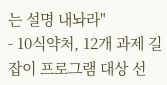는 설명 내놔라"
- 10식약처, 12개 과제 길잡이 프로그램 대상 선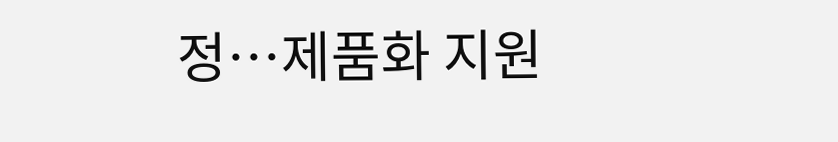정…제품화 지원